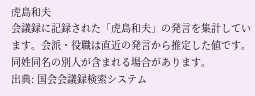虎島和夫
会議録に記録された「虎島和夫」の発言を集計しています。会派・役職は直近の発言から推定した値です。同姓同名の別人が含まれる場合があります。
出典: 国会会議録検索システム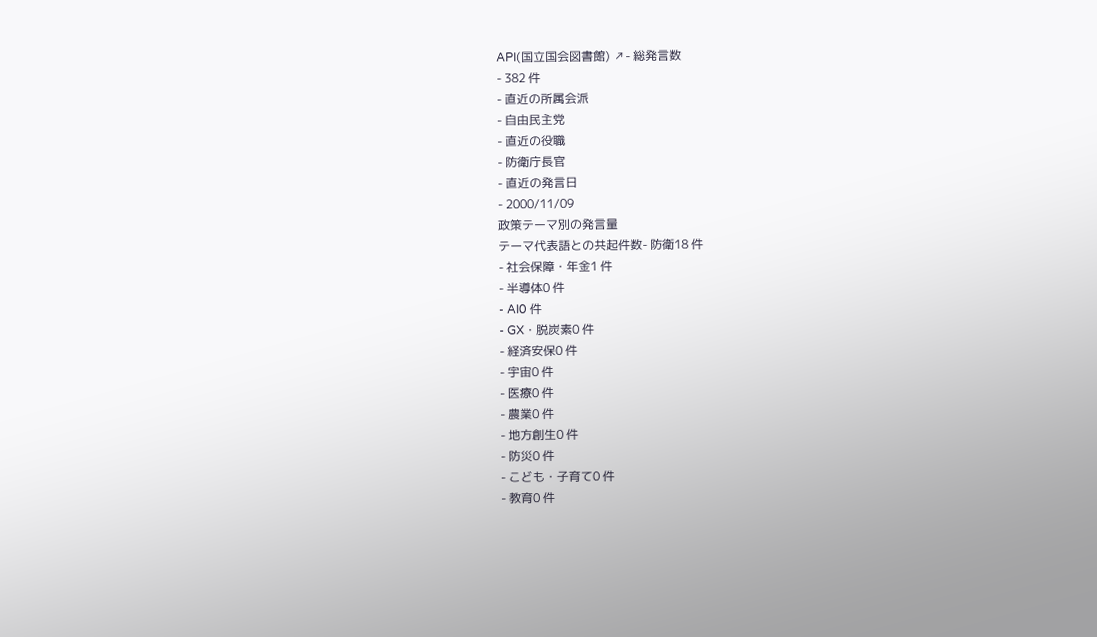API(国立国会図書館) ↗- 総発言数
- 382 件
- 直近の所属会派
- 自由民主党
- 直近の役職
- 防衛庁長官
- 直近の発言日
- 2000/11/09
政策テーマ別の発言量
テーマ代表語との共起件数- 防衛18 件
- 社会保障・年金1 件
- 半導体0 件
- AI0 件
- GX・脱炭素0 件
- 経済安保0 件
- 宇宙0 件
- 医療0 件
- 農業0 件
- 地方創生0 件
- 防災0 件
- こども・子育て0 件
- 教育0 件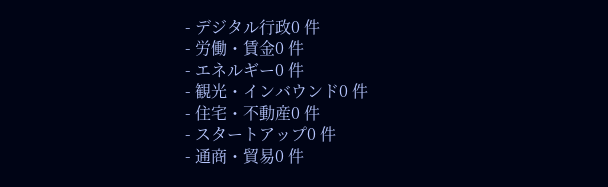- デジタル行政0 件
- 労働・賃金0 件
- エネルギー0 件
- 観光・インバウンド0 件
- 住宅・不動産0 件
- スタートアップ0 件
- 通商・貿易0 件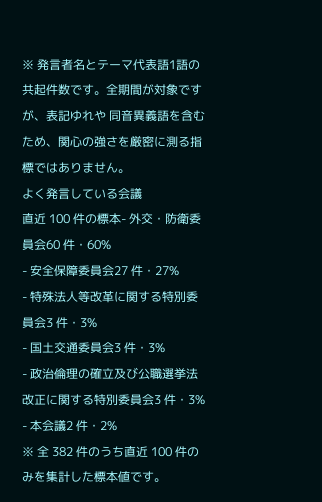※ 発言者名とテーマ代表語1語の共起件数です。全期間が対象ですが、表記ゆれや 同音異義語を含むため、関心の強さを厳密に測る指標ではありません。
よく発言している会議
直近 100 件の標本- 外交・防衛委員会60 件・60%
- 安全保障委員会27 件・27%
- 特殊法人等改革に関する特別委員会3 件・3%
- 国土交通委員会3 件・3%
- 政治倫理の確立及び公職選挙法改正に関する特別委員会3 件・3%
- 本会議2 件・2%
※ 全 382 件のうち直近 100 件のみを集計した標本値です。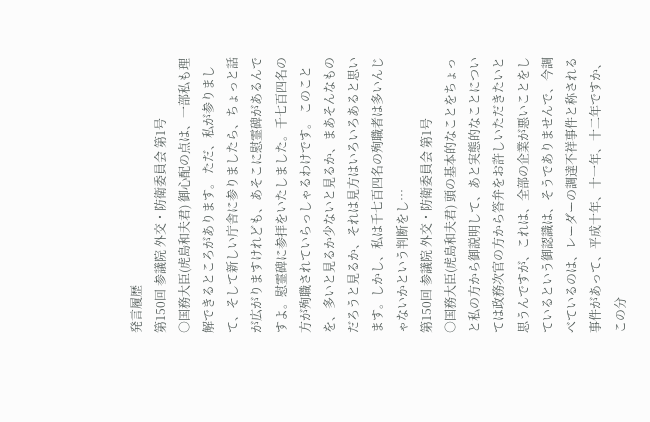発言履歴
第150回 参議院 外交・防衛委員会 第1号
○国務大臣(虎島和夫君) 御心配の点は、一部私も理解できるところがあります。 ただ、私が参りまして、そして新しい庁舎に参りましたら、ちょっと話が広がりますけれども、あそこに慰霊碑があるんですよ。慰霊碑に参拝をいたしました。千七百四名の方が殉職されていらっしゃるわけです。 このことを、多いと見るか少ないと見るか、まあそんなものだろうと見るか、それは見方はいろいろあると思います。しかし、私は千七百四名の殉職者は多いんじゃないかという判断をし…
第150回 参議院 外交・防衛委員会 第1号
○国務大臣(虎島和夫君) 頭の基本的なことをちょっと私の方から御説明して、あと実態的なことについては政務次官の方から答弁をお許しいただきたいと思うんですが、これは、全部の企業が悪いことをしているという御認識は、そうでありませんで、今調べているのは、レーダーの調達不祥事件と称される事件があって、平成十年、十一年、十二年ですか、この分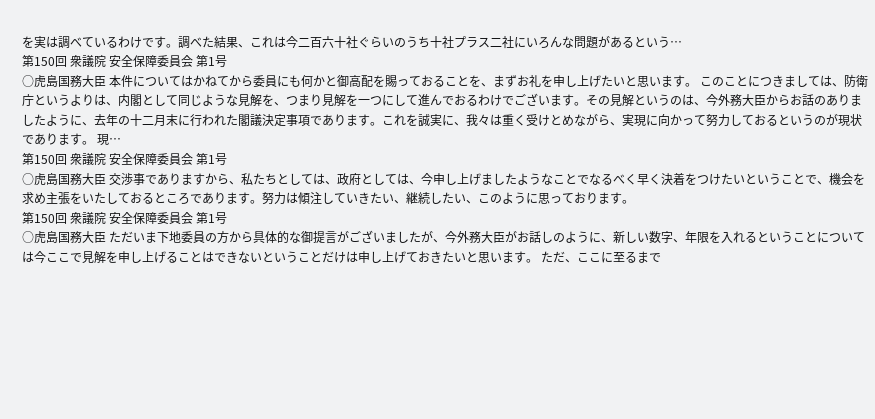を実は調べているわけです。調べた結果、これは今二百六十社ぐらいのうち十社プラス二社にいろんな問題があるという…
第150回 衆議院 安全保障委員会 第1号
○虎島国務大臣 本件についてはかねてから委員にも何かと御高配を賜っておることを、まずお礼を申し上げたいと思います。 このことにつきましては、防衛庁というよりは、内閣として同じような見解を、つまり見解を一つにして進んでおるわけでございます。その見解というのは、今外務大臣からお話のありましたように、去年の十二月末に行われた閣議決定事項であります。これを誠実に、我々は重く受けとめながら、実現に向かって努力しておるというのが現状であります。 現…
第150回 衆議院 安全保障委員会 第1号
○虎島国務大臣 交渉事でありますから、私たちとしては、政府としては、今申し上げましたようなことでなるべく早く決着をつけたいということで、機会を求め主張をいたしておるところであります。努力は傾注していきたい、継続したい、このように思っております。
第150回 衆議院 安全保障委員会 第1号
○虎島国務大臣 ただいま下地委員の方から具体的な御提言がございましたが、今外務大臣がお話しのように、新しい数字、年限を入れるということについては今ここで見解を申し上げることはできないということだけは申し上げておきたいと思います。 ただ、ここに至るまで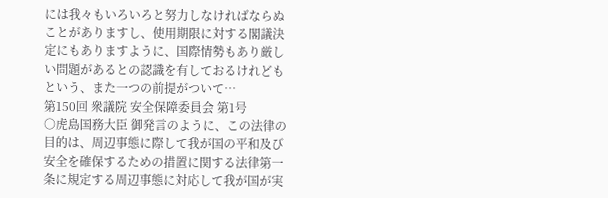には我々もいろいろと努力しなければならぬことがありますし、使用期限に対する閣議決定にもありますように、国際情勢もあり厳しい問題があるとの認識を有しておるけれどもという、また一つの前提がついて…
第150回 衆議院 安全保障委員会 第1号
○虎島国務大臣 御発言のように、この法律の目的は、周辺事態に際して我が国の平和及び安全を確保するための措置に関する法律第一条に規定する周辺事態に対応して我が国が実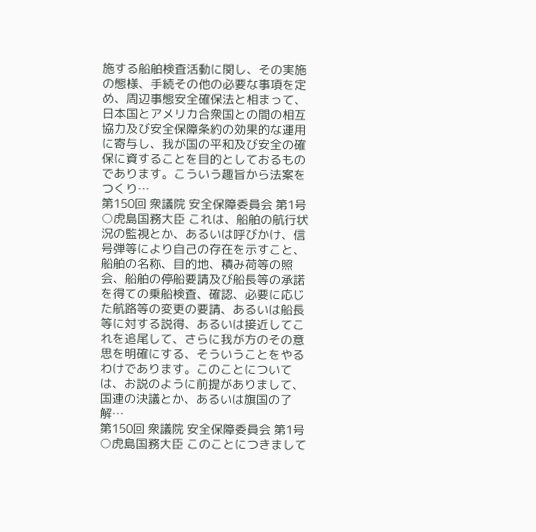施する船舶検査活動に関し、その実施の態様、手続その他の必要な事項を定め、周辺事態安全確保法と相まって、日本国とアメリカ合衆国との間の相互協力及び安全保障条約の効果的な運用に寄与し、我が国の平和及び安全の確保に資することを目的としておるものであります。こういう趣旨から法案をつくり…
第150回 衆議院 安全保障委員会 第1号
○虎島国務大臣 これは、船舶の航行状況の監視とか、あるいは呼びかけ、信号弾等により自己の存在を示すこと、船舶の名称、目的地、積み荷等の照会、船舶の停船要請及び船長等の承諾を得ての乗船検査、確認、必要に応じた航路等の変更の要請、あるいは船長等に対する説得、あるいは接近してこれを追尾して、さらに我が方のその意思を明確にする、そういうことをやるわけであります。このことについては、お説のように前提がありまして、国連の決議とか、あるいは旗国の了解…
第150回 衆議院 安全保障委員会 第1号
○虎島国務大臣 このことにつきまして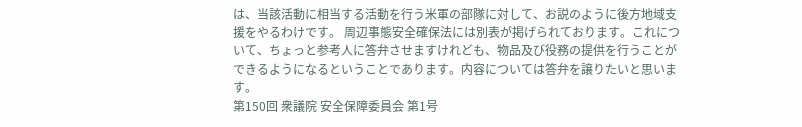は、当該活動に相当する活動を行う米軍の部隊に対して、お説のように後方地域支援をやるわけです。 周辺事態安全確保法には別表が掲げられております。これについて、ちょっと参考人に答弁させますけれども、物品及び役務の提供を行うことができるようになるということであります。内容については答弁を譲りたいと思います。
第150回 衆議院 安全保障委員会 第1号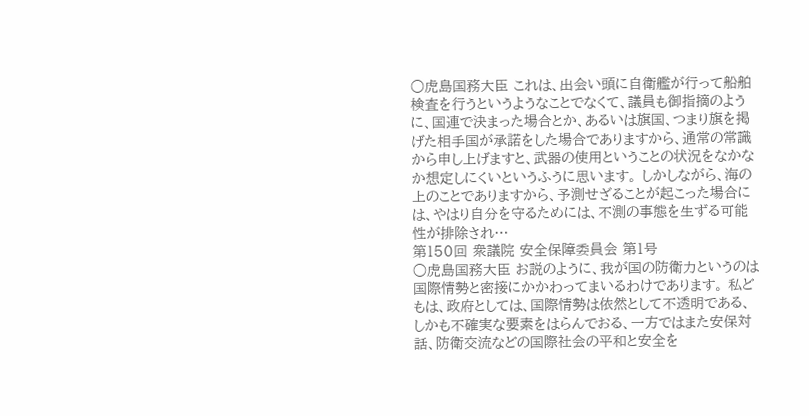○虎島国務大臣 これは、出会い頭に自衛艦が行って船舶検査を行うというようなことでなくて、議員も御指摘のように、国連で決まった場合とか、あるいは旗国、つまり旗を掲げた相手国が承諾をした場合でありますから、通常の常識から申し上げますと、武器の使用ということの状況をなかなか想定しにくいというふうに思います。 しかしながら、海の上のことでありますから、予測せざることが起こった場合には、やはり自分を守るためには、不測の事態を生ずる可能性が排除され…
第150回 衆議院 安全保障委員会 第1号
○虎島国務大臣 お説のように、我が国の防衛力というのは国際情勢と密接にかかわってまいるわけであります。 私どもは、政府としては、国際情勢は依然として不透明である、しかも不確実な要素をはらんでおる、一方ではまた安保対話、防衛交流などの国際社会の平和と安全を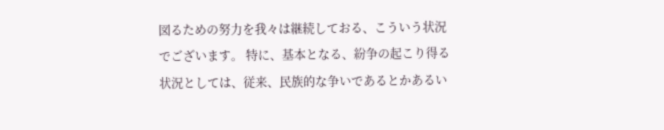図るための努力を我々は継続しておる、こういう状況でございます。 特に、基本となる、紛争の起こり得る状況としては、従来、民族的な争いであるとかあるい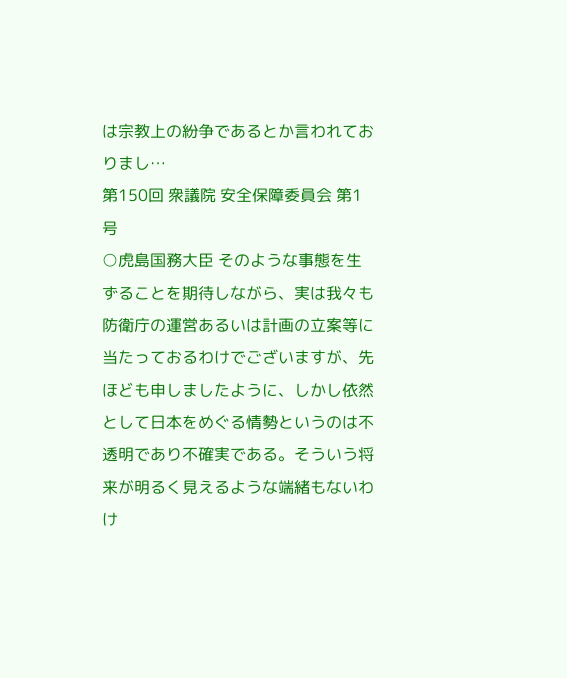は宗教上の紛争であるとか言われておりまし…
第150回 衆議院 安全保障委員会 第1号
○虎島国務大臣 そのような事態を生ずることを期待しながら、実は我々も防衛庁の運営あるいは計画の立案等に当たっておるわけでございますが、先ほども申しましたように、しかし依然として日本をめぐる情勢というのは不透明であり不確実である。そういう将来が明るく見えるような端緒もないわけ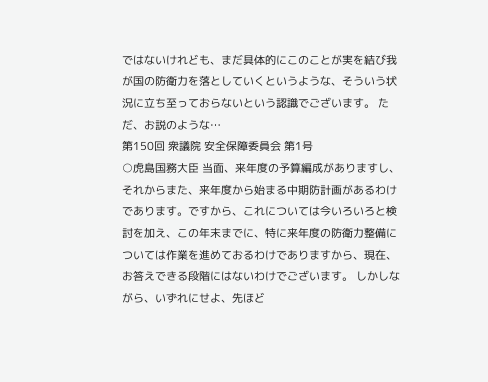ではないけれども、まだ具体的にこのことが実を結び我が国の防衛力を落としていくというような、そういう状況に立ち至っておらないという認識でございます。 ただ、お説のような…
第150回 衆議院 安全保障委員会 第1号
○虎島国務大臣 当面、来年度の予算編成がありますし、それからまた、来年度から始まる中期防計画があるわけであります。ですから、これについては今いろいろと検討を加え、この年末までに、特に来年度の防衛力整備については作業を進めておるわけでありますから、現在、お答えできる段階にはないわけでございます。 しかしながら、いずれにせよ、先ほど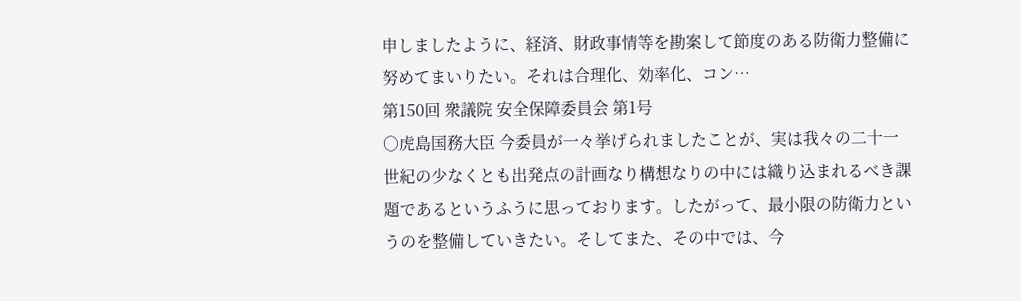申しましたように、経済、財政事情等を勘案して節度のある防衛力整備に努めてまいりたい。それは合理化、効率化、コン…
第150回 衆議院 安全保障委員会 第1号
○虎島国務大臣 今委員が一々挙げられましたことが、実は我々の二十一世紀の少なくとも出発点の計画なり構想なりの中には織り込まれるべき課題であるというふうに思っております。したがって、最小限の防衛力というのを整備していきたい。そしてまた、その中では、今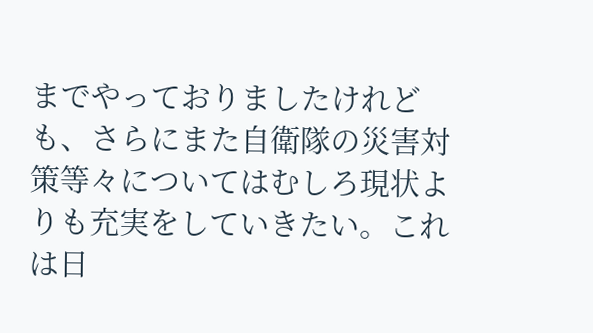までやっておりましたけれども、さらにまた自衛隊の災害対策等々についてはむしろ現状よりも充実をしていきたい。これは日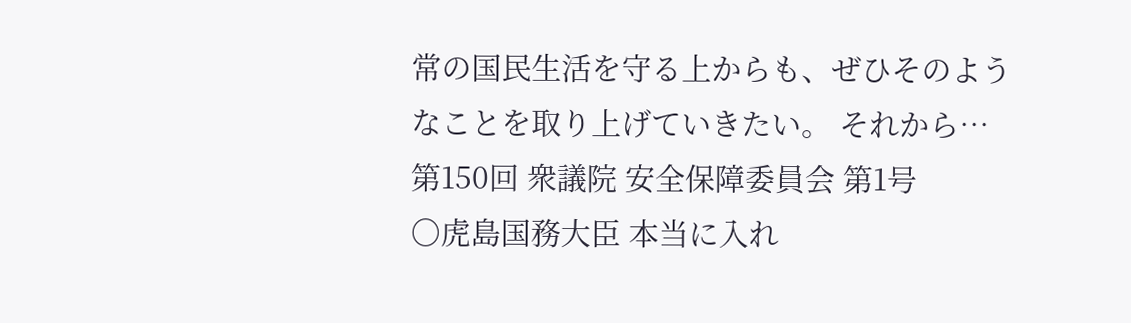常の国民生活を守る上からも、ぜひそのようなことを取り上げていきたい。 それから…
第150回 衆議院 安全保障委員会 第1号
○虎島国務大臣 本当に入れ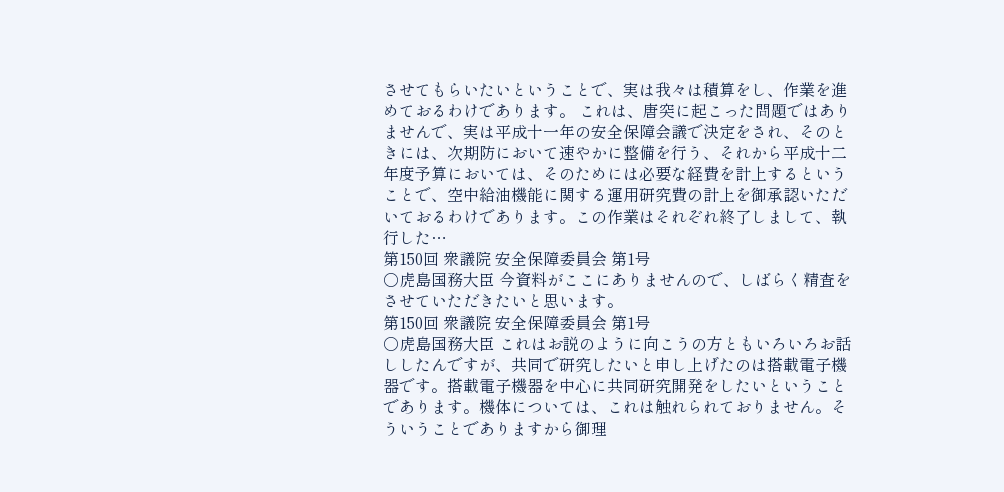させてもらいたいということで、実は我々は積算をし、作業を進めておるわけであります。 これは、唐突に起こった問題ではありませんで、実は平成十一年の安全保障会議で決定をされ、そのときには、次期防において速やかに整備を行う、それから平成十二年度予算においては、そのためには必要な経費を計上するということで、空中給油機能に関する運用研究費の計上を御承認いただいておるわけであります。この作業はそれぞれ終了しまして、執行した…
第150回 衆議院 安全保障委員会 第1号
○虎島国務大臣 今資料がここにありませんので、しばらく精査をさせていただきたいと思います。
第150回 衆議院 安全保障委員会 第1号
○虎島国務大臣 これはお説のように向こうの方ともいろいろお話ししたんですが、共同で研究したいと申し上げたのは搭載電子機器です。搭載電子機器を中心に共同研究開発をしたいということであります。機体については、これは触れられておりません。そういうことでありますから御理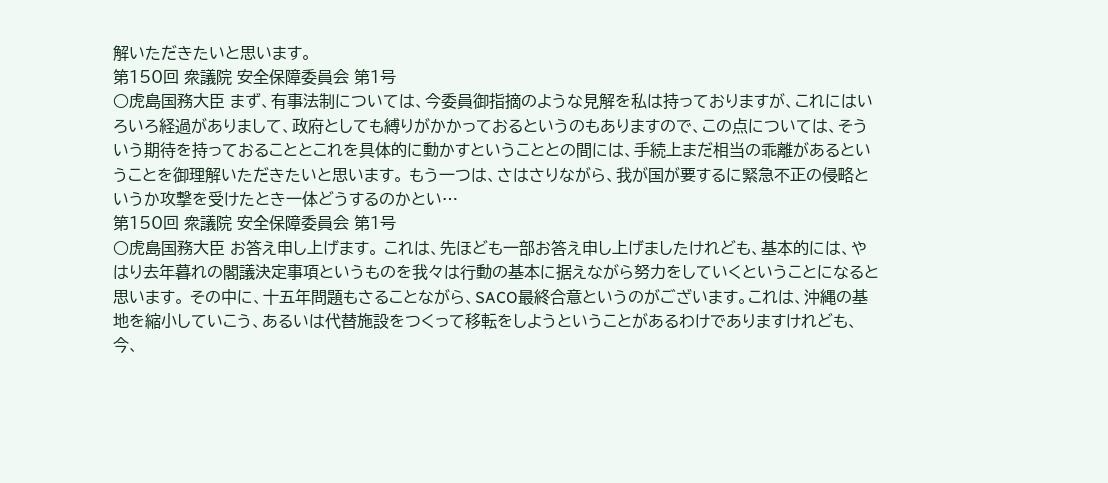解いただきたいと思います。
第150回 衆議院 安全保障委員会 第1号
○虎島国務大臣 まず、有事法制については、今委員御指摘のような見解を私は持っておりますが、これにはいろいろ経過がありまして、政府としても縛りがかかっておるというのもありますので、この点については、そういう期待を持っておることとこれを具体的に動かすということとの間には、手続上まだ相当の乖離があるということを御理解いただきたいと思います。 もう一つは、さはさりながら、我が国が要するに緊急不正の侵略というか攻撃を受けたとき一体どうするのかとい…
第150回 衆議院 安全保障委員会 第1号
○虎島国務大臣 お答え申し上げます。 これは、先ほども一部お答え申し上げましたけれども、基本的には、やはり去年暮れの閣議決定事項というものを我々は行動の基本に据えながら努力をしていくということになると思います。 その中に、十五年問題もさることながら、SACO最終合意というのがございます。これは、沖縄の基地を縮小していこう、あるいは代替施設をつくって移転をしようということがあるわけでありますけれども、今、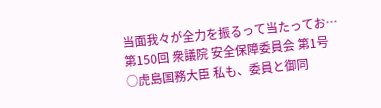当面我々が全力を振るって当たってお…
第150回 衆議院 安全保障委員会 第1号
○虎島国務大臣 私も、委員と御同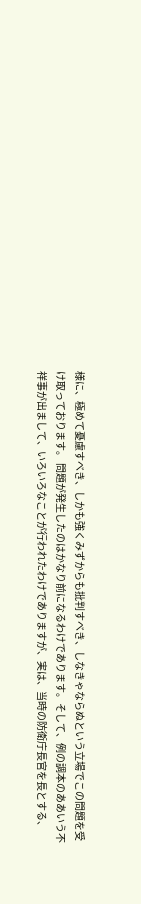様に、極めて憂慮すべき、しかも強くみずからも批判すべき、しなきゃならぬという立場でこの問題を受け取っております。 問題が発生したのはかなり前になるわけであります。そして、例の調本のああいう不祥事が出まして、いろいろなことが行われたわけでありますが、実は、当時の防衛庁長官を長とする、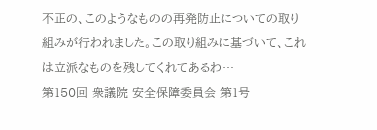不正の、このようなものの再発防止についての取り組みが行われました。この取り組みに基づいて、これは立派なものを残してくれてあるわ…
第150回 衆議院 安全保障委員会 第1号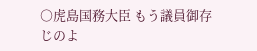○虎島国務大臣 もう議員御存じのよ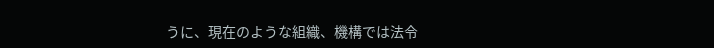うに、現在のような組織、機構では法令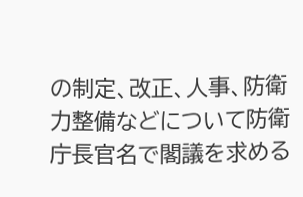の制定、改正、人事、防衛力整備などについて防衛庁長官名で閣議を求める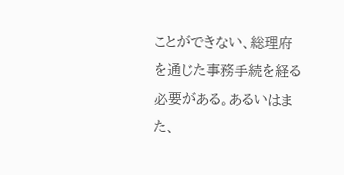ことができない、総理府を通じた事務手続を経る必要がある。あるいはまた、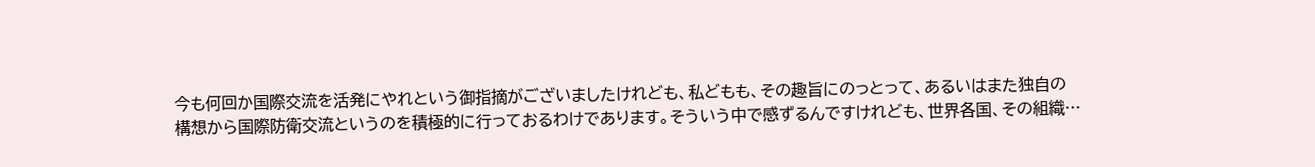今も何回か国際交流を活発にやれという御指摘がございましたけれども、私どもも、その趣旨にのっとって、あるいはまた独自の構想から国際防衛交流というのを積極的に行っておるわけであります。そういう中で感ずるんですけれども、世界各国、その組織…